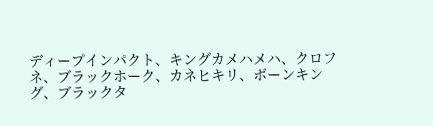ディープインパクト、キングカメハメハ、クロフネ、ブラックホーク、カネヒキリ、ボーンキング、ブラックタ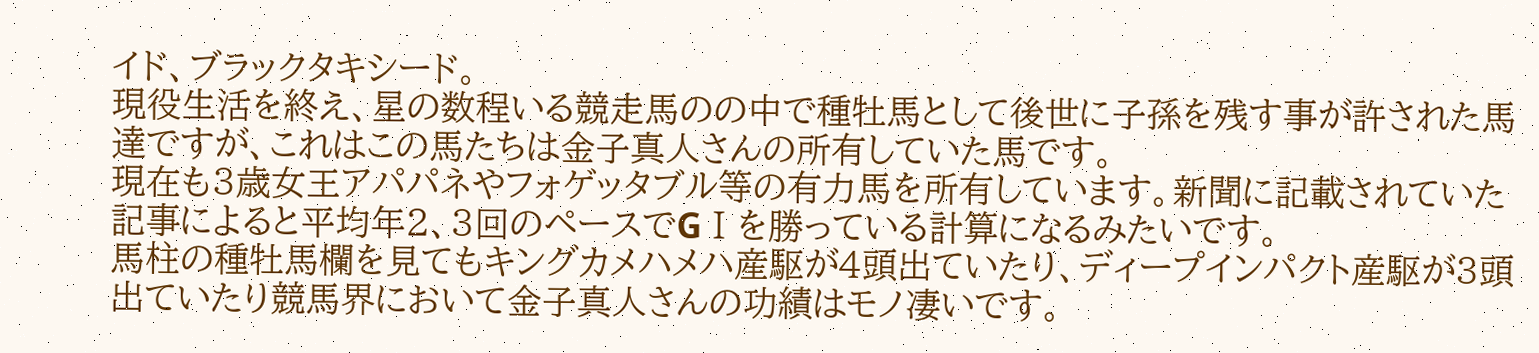イド、ブラックタキシード。
現役生活を終え、星の数程いる競走馬のの中で種牡馬として後世に子孫を残す事が許された馬達ですが、これはこの馬たちは金子真人さんの所有していた馬です。
現在も3歳女王アパパネやフォゲッタブル等の有力馬を所有しています。新聞に記載されていた記事によると平均年2、3回のペースでGⅠを勝っている計算になるみたいです。
馬柱の種牡馬欄を見てもキングカメハメハ産駆が4頭出ていたり、ディープインパクト産駆が3頭出ていたり競馬界において金子真人さんの功績はモノ凄いです。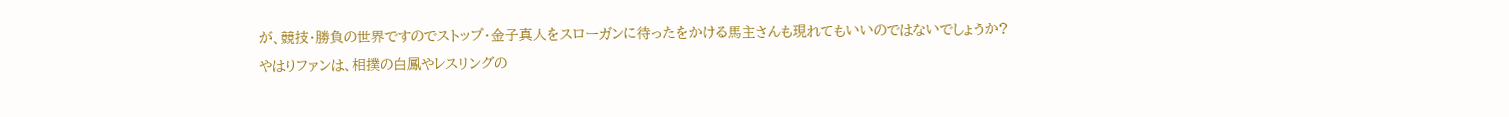が、競技・勝負の世界ですのでストップ・金子真人をスローガンに待ったをかける馬主さんも現れてもいいのではないでしょうか?
やはりファンは、相撲の白鳳やレスリングの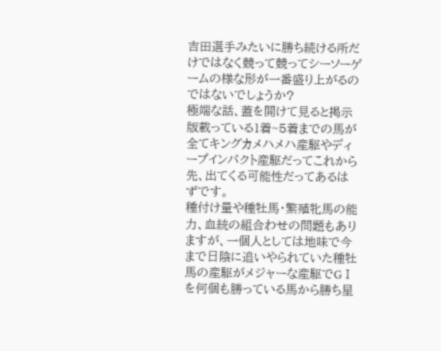吉田選手みたいに勝ち続ける所だけではなく競って競ってシーソーゲームの様な形が一番盛り上がるのではないでしょうか?
極端な話、蓋を開けて見ると掲示版載っている1着~5着までの馬が全てキングカメハメハ産駆やディープインパクト産駆だってこれから先、出てくる可能性だってあるはずです。
種付け量や種牡馬・繁殖牝馬の能力、血統の組合わせの問題もありますが、一個人としては地味で今まで日陰に追いやられていた種牡馬の産駆がメジャーな産駆でGⅠを何個も勝っている馬から勝ち星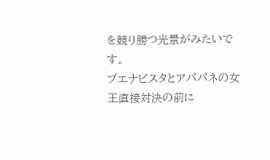を競り勝つ光景がみたいです。
ブエナビスタとアパパネの女王直接対決の前に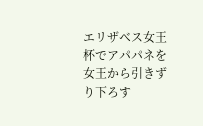エリザベス女王杯でアパパネを女王から引きずり下ろす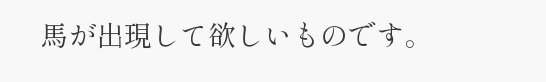馬が出現して欲しいものです。